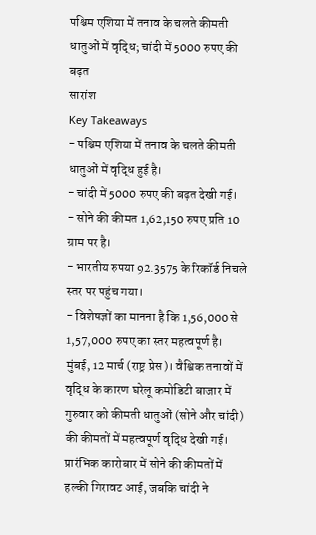पश्चिम एशिया में तनाव के चलते कीमती धातुओं में वृद्धि; चांदी में 5000 रुपए की बढ़त
सारांश
Key Takeaways
- पश्चिम एशिया में तनाव के चलते कीमती धातुओं में वृद्धि हुई है।
- चांदी में 5000 रुपए की बढ़त देखी गई।
- सोने की कीमत 1,62,150 रुपए प्रति 10 ग्राम पर है।
- भारतीय रुपया 92.3575 के रिकॉर्ड निचले स्तर पर पहुंच गया।
- विशेषज्ञों का मानना है कि 1,56,000 से 1,57,000 रुपए का स्तर महत्वपूर्ण है।
मुंबई, 12 मार्च (राष्ट्र प्रेस)। वैश्विक तनावों में वृद्धि के कारण घरेलू कमोडिटी बाजार में गुरुवार को कीमती धातुओं (सोने और चांदी) की कीमतों में महत्वपूर्ण वृद्धि देखी गई। प्रारंभिक कारोबार में सोने की कीमतों में हल्की गिरावट आई, जबकि चांदी ने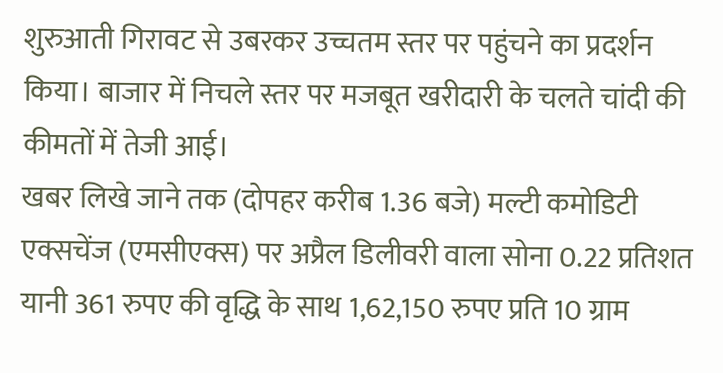शुरुआती गिरावट से उबरकर उच्चतम स्तर पर पहुंचने का प्रदर्शन किया। बाजार में निचले स्तर पर मजबूत खरीदारी के चलते चांदी की कीमतों में तेजी आई।
खबर लिखे जाने तक (दोपहर करीब 1.36 बजे) मल्टी कमोडिटी एक्सचेंज (एमसीएक्स) पर अप्रैल डिलीवरी वाला सोना 0.22 प्रतिशत यानी 361 रुपए की वृद्धि के साथ 1,62,150 रुपए प्रति 10 ग्राम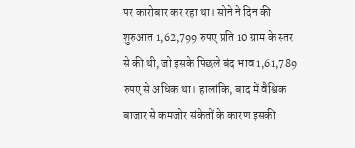पर कारोबार कर रहा था। सोने ने दिन की शुरुआत 1,62,799 रुपए प्रति 10 ग्राम के स्तर से की थी, जो इसके पिछले बंद भाव 1,61,789 रुपए से अधिक था। हालांकि, बाद में वैश्विक बाजार से कमजोर संकेतों के कारण इसकी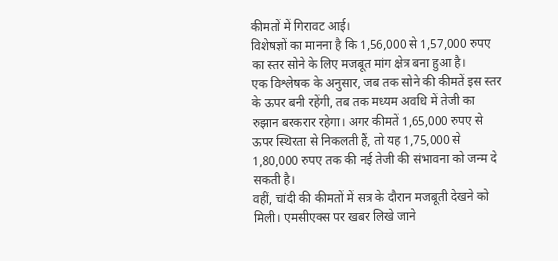कीमतों में गिरावट आई।
विशेषज्ञों का मानना है कि 1,56,000 से 1,57,000 रुपए का स्तर सोने के लिए मजबूत मांग क्षेत्र बना हुआ है।
एक विश्लेषक के अनुसार, जब तक सोने की कीमतें इस स्तर के ऊपर बनी रहेंगी, तब तक मध्यम अवधि में तेजी का रुझान बरकरार रहेगा। अगर कीमतें 1,65,000 रुपए से ऊपर स्थिरता से निकलती हैं, तो यह 1,75,000 से 1,80,000 रुपए तक की नई तेजी की संभावना को जन्म दे सकती है।
वहीं, चांदी की कीमतों में सत्र के दौरान मजबूती देखने को मिली। एमसीएक्स पर खबर लिखे जाने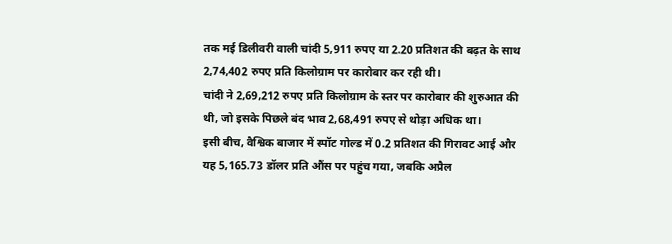तक मई डिलीवरी वाली चांदी 5,911 रुपए या 2.20 प्रतिशत की बढ़त के साथ 2,74,402 रुपए प्रति किलोग्राम पर कारोबार कर रही थी।
चांदी ने 2,69,212 रुपए प्रति किलोग्राम के स्तर पर कारोबार की शुरुआत की थी, जो इसके पिछले बंद भाव 2,68,491 रुपए से थोड़ा अधिक था।
इसी बीच, वैश्विक बाजार में स्पॉट गोल्ड में 0.2 प्रतिशत की गिरावट आई और यह 5,165.73 डॉलर प्रति औंस पर पहुंच गया, जबकि अप्रैल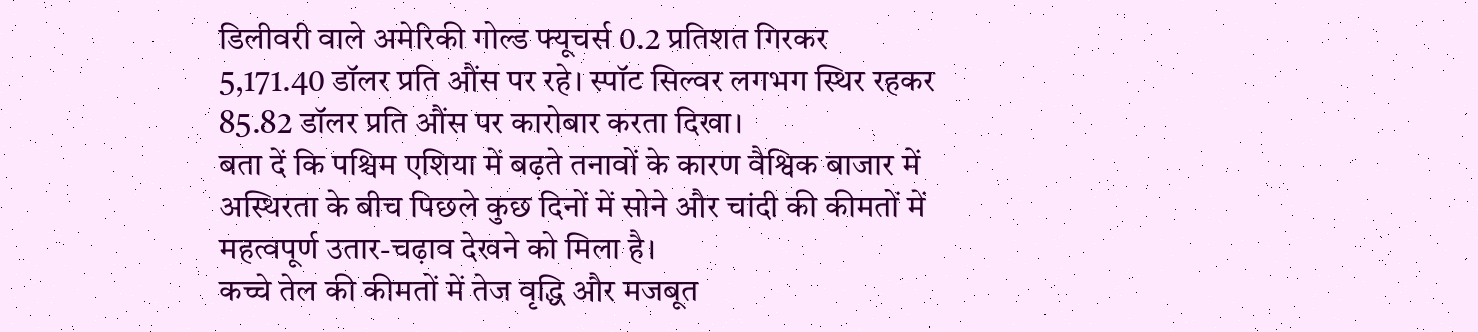डिलीवरी वाले अमेरिकी गोल्ड फ्यूचर्स 0.2 प्रतिशत गिरकर 5,171.40 डॉलर प्रति औंस पर रहे। स्पॉट सिल्वर लगभग स्थिर रहकर 85.82 डॉलर प्रति औंस पर कारोबार करता दिखा।
बता दें कि पश्चिम एशिया में बढ़ते तनावों के कारण वैश्विक बाजार में अस्थिरता के बीच पिछले कुछ दिनों में सोने और चांदी की कीमतों में महत्वपूर्ण उतार-चढ़ाव देखने को मिला है।
कच्चे तेल की कीमतों में तेज वृद्धि और मजबूत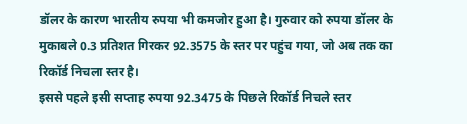डॉलर के कारण भारतीय रुपया भी कमजोर हुआ है। गुरुवार को रुपया डॉलर के मुकाबले 0.3 प्रतिशत गिरकर 92.3575 के स्तर पर पहुंच गया, जो अब तक का रिकॉर्ड निचला स्तर है।
इससे पहले इसी सप्ताह रुपया 92.3475 के पिछले रिकॉर्ड निचले स्तर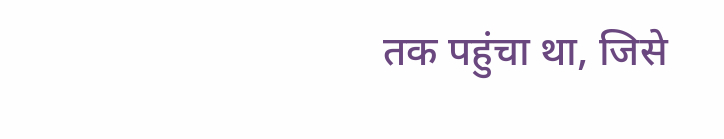तक पहुंचा था, जिसे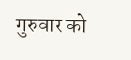गुरुवार को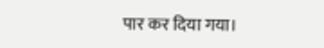पार कर दिया गया।